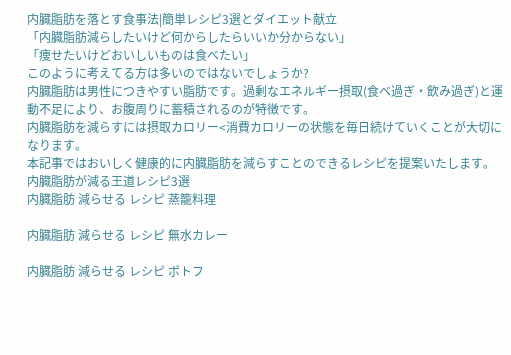内臓脂肪を落とす食事法|簡単レシピ3選とダイエット献立
「内臓脂肪減らしたいけど何からしたらいいか分からない」
「痩せたいけどおいしいものは食べたい」
このように考えてる方は多いのではないでしょうか?
内臓脂肪は男性につきやすい脂肪です。過剰なエネルギー摂取(食べ過ぎ・飲み過ぎ)と運動不足により、お腹周りに蓄積されるのが特徴です。
内臓脂肪を減らすには摂取カロリー<消費カロリーの状態を毎日続けていくことが大切になります。
本記事ではおいしく健康的に内臓脂肪を減らすことのできるレシピを提案いたします。
内臓脂肪が減る王道レシピ3選
内臓脂肪 減らせる レシピ 蒸籠料理

内臓脂肪 減らせる レシピ 無水カレー

内臓脂肪 減らせる レシピ ポトフ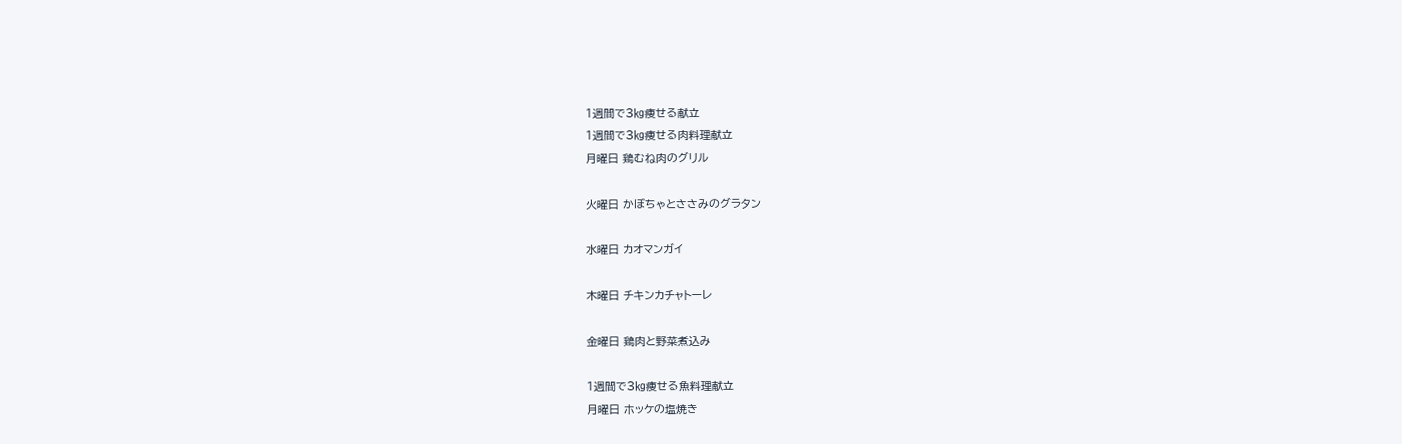1週間で3㎏痩せる献立
1週間で3㎏痩せる肉料理献立
月曜日 鶏むね肉のグリル

火曜日 かぼちゃとささみのグラタン

水曜日 カオマンガイ

木曜日 チキンカチャトーレ

金曜日 鶏肉と野菜煮込み

1週間で3㎏痩せる魚料理献立
月曜日 ホッケの塩焼き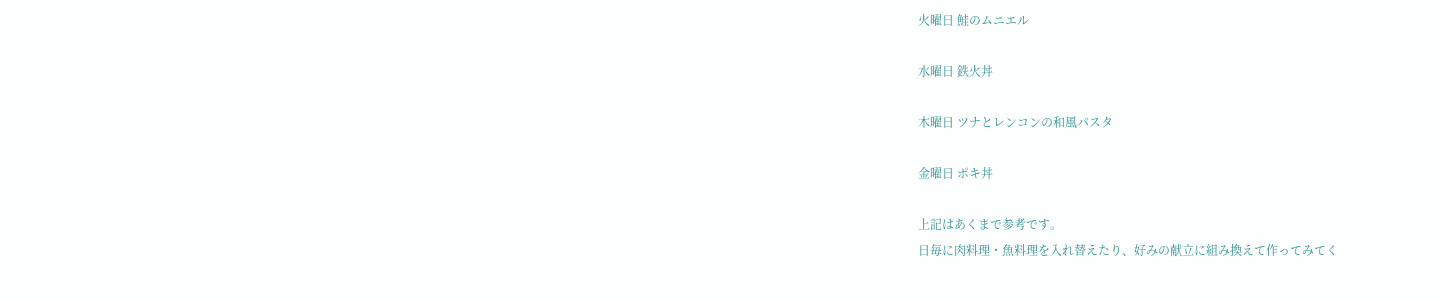火曜日 鮭のムニエル

水曜日 鉄火丼

木曜日 ツナとレンコンの和風パスタ

金曜日 ポキ丼

上記はあくまで参考です。
日毎に肉料理・魚料理を入れ替えたり、好みの献立に組み換えて作ってみてく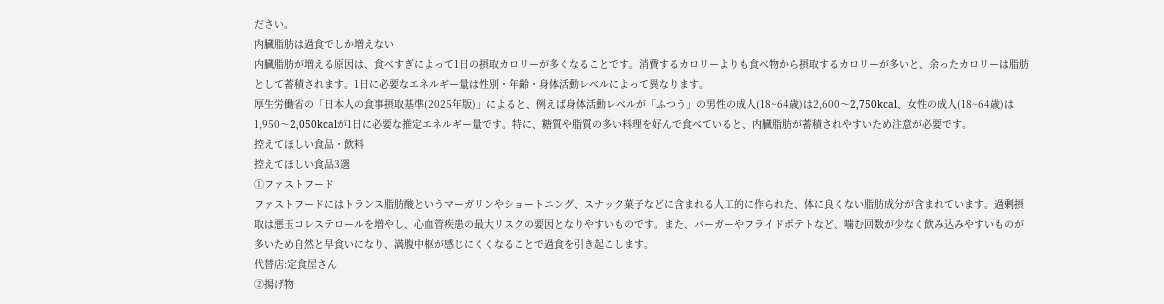ださい。
内臓脂肪は過食でしか増えない
内臓脂肪が増える原因は、食べすぎによって1日の摂取カロリーが多くなることです。消費するカロリーよりも食べ物から摂取するカロリーが多いと、余ったカロリーは脂肪として蓄積されます。1日に必要なエネルギー量は性別・年齢・身体活動レベルによって異なります。
厚生労働省の「日本人の食事摂取基準(2025年版)」によると、例えば身体活動レベルが「ふつう」の男性の成人(18~64歳)は2,600〜2,750kcal、女性の成人(18~64歳)は1,950〜2,050kcalが1日に必要な推定エネルギー量です。特に、糖質や脂質の多い料理を好んで食べていると、内臓脂肪が蓄積されやすいため注意が必要です。
控えてほしい食品・飲料
控えてほしい食品3選
①ファストフード
ファストフードにはトランス脂肪酸というマーガリンやショートニング、スナック菓子などに含まれる人工的に作られた、体に良くない脂肪成分が含まれています。過剰摂取は悪玉コレステロールを増やし、心血管疾患の最大リスクの要因となりやすいものです。また、バーガーやフライドポテトなど、噛む回数が少なく飲み込みやすいものが多いため自然と早食いになり、満腹中枢が感じにくくなることで過食を引き起こします。
代替店:定食屋さん
②揚げ物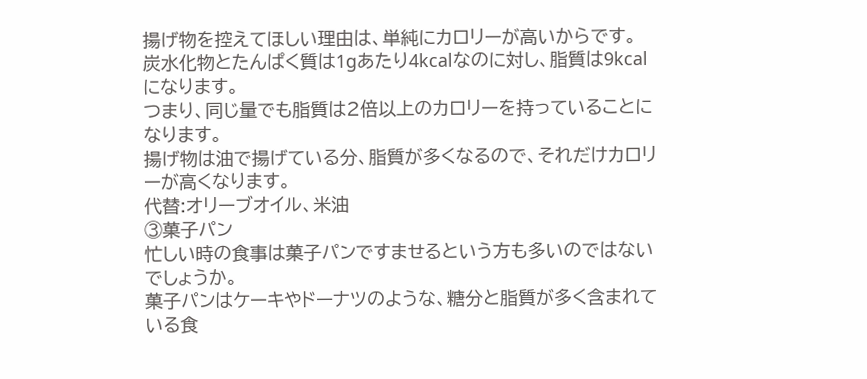揚げ物を控えてほしい理由は、単純にカロリーが高いからです。
炭水化物とたんぱく質は1gあたり4kcalなのに対し、脂質は9kcalになります。
つまり、同じ量でも脂質は2倍以上のカロリーを持っていることになります。
揚げ物は油で揚げている分、脂質が多くなるので、それだけカロリーが高くなります。
代替:オリーブオイル、米油
③菓子パン
忙しい時の食事は菓子パンですませるという方も多いのではないでしょうか。
菓子パンはケーキやドーナツのような、糖分と脂質が多く含まれている食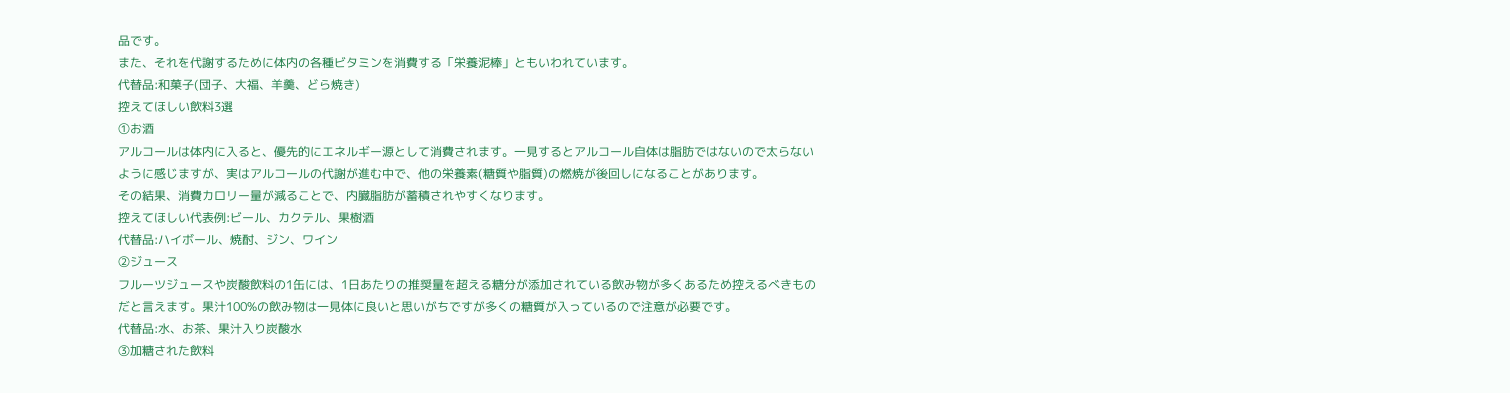品です。
また、それを代謝するために体内の各種ビタミンを消費する「栄養泥棒」ともいわれています。
代替品:和菓子(団子、大福、羊羹、どら焼き)
控えてほしい飲料3選
①お酒
アルコールは体内に入ると、優先的にエネルギー源として消費されます。一見するとアルコール自体は脂肪ではないので太らないように感じますが、実はアルコールの代謝が進む中で、他の栄養素(糖質や脂質)の燃焼が後回しになることがあります。
その結果、消費カロリー量が減ることで、内臓脂肪が蓄積されやすくなります。
控えてほしい代表例:ビール、カクテル、果樹酒
代替品:ハイボール、焼酎、ジン、ワイン
②ジュース
フルーツジュースや炭酸飲料の1缶には、1日あたりの推奨量を超える糖分が添加されている飲み物が多くあるため控えるべきものだと言えます。果汁100%の飲み物は一見体に良いと思いがちですが多くの糖質が入っているので注意が必要です。
代替品:水、お茶、果汁入り炭酸水
③加糖された飲料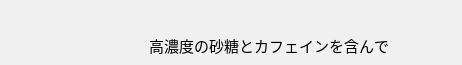高濃度の砂糖とカフェインを含んで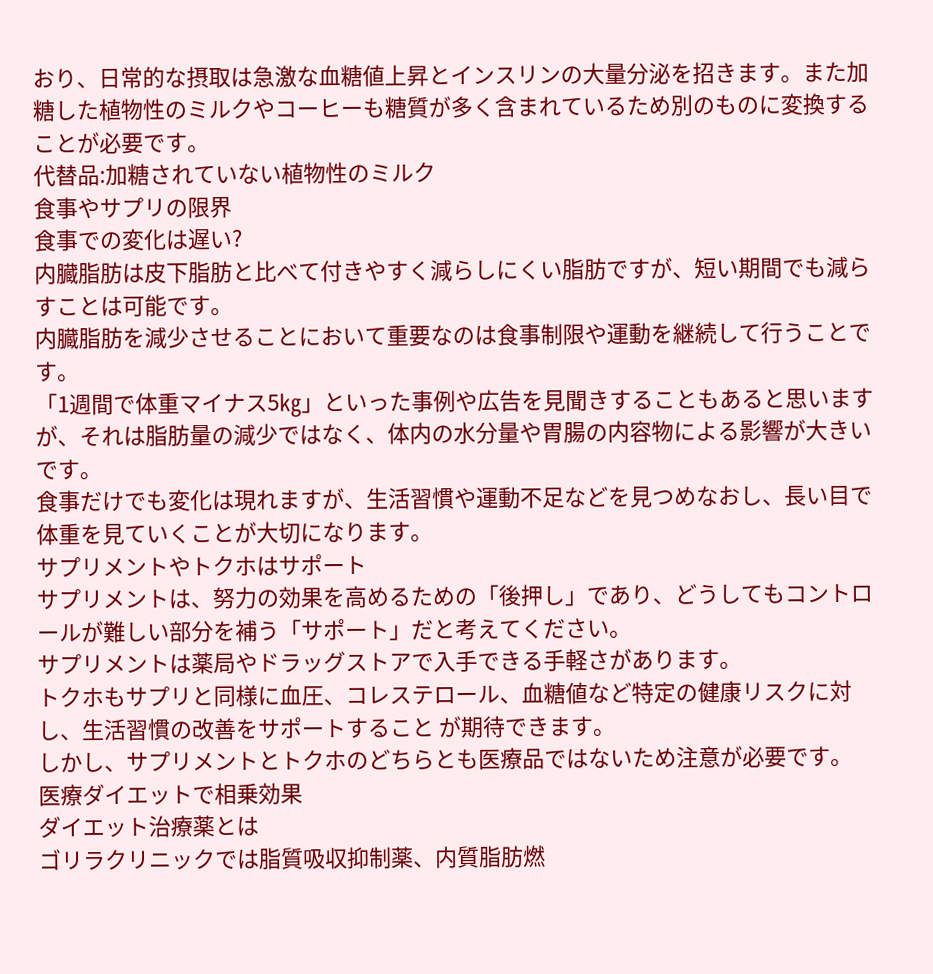おり、日常的な摂取は急激な血糖値上昇とインスリンの大量分泌を招きます。また加糖した植物性のミルクやコーヒーも糖質が多く含まれているため別のものに変換することが必要です。
代替品:加糖されていない植物性のミルク
食事やサプリの限界
食事での変化は遅い?
内臓脂肪は皮下脂肪と比べて付きやすく減らしにくい脂肪ですが、短い期間でも減らすことは可能です。
内臓脂肪を減少させることにおいて重要なのは食事制限や運動を継続して行うことです。
「1週間で体重マイナス5㎏」といった事例や広告を見聞きすることもあると思いますが、それは脂肪量の減少ではなく、体内の水分量や胃腸の内容物による影響が大きいです。
食事だけでも変化は現れますが、生活習慣や運動不足などを見つめなおし、長い目で体重を見ていくことが大切になります。
サプリメントやトクホはサポート
サプリメントは、努力の効果を高めるための「後押し」であり、どうしてもコントロールが難しい部分を補う「サポート」だと考えてください。
サプリメントは薬局やドラッグストアで入手できる手軽さがあります。
トクホもサプリと同様に血圧、コレステロール、血糖値など特定の健康リスクに対し、生活習慣の改善をサポートすること が期待できます。
しかし、サプリメントとトクホのどちらとも医療品ではないため注意が必要です。
医療ダイエットで相乗効果
ダイエット治療薬とは
ゴリラクリニックでは脂質吸収抑制薬、内質脂肪燃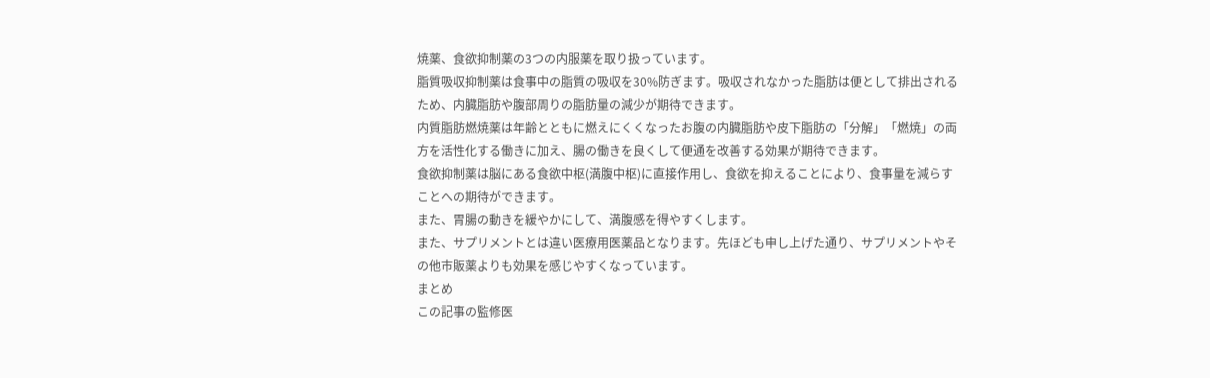焼薬、食欲抑制薬の3つの内服薬を取り扱っています。
脂質吸収抑制薬は食事中の脂質の吸収を30%防ぎます。吸収されなかった脂肪は便として排出されるため、内臓脂肪や腹部周りの脂肪量の減少が期待できます。
内質脂肪燃焼薬は年齢とともに燃えにくくなったお腹の内臓脂肪や皮下脂肪の「分解」「燃焼」の両方を活性化する働きに加え、腸の働きを良くして便通を改善する効果が期待できます。
食欲抑制薬は脳にある食欲中枢(満腹中枢)に直接作用し、食欲を抑えることにより、食事量を減らすことへの期待ができます。
また、胃腸の動きを緩やかにして、満腹感を得やすくします。
また、サプリメントとは違い医療用医薬品となります。先ほども申し上げた通り、サプリメントやその他市販薬よりも効果を感じやすくなっています。
まとめ
この記事の監修医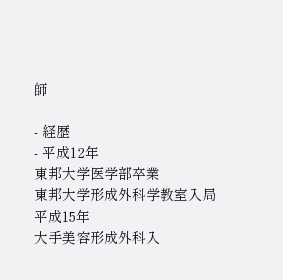師

- 経歴
- 平成12年
東邦大学医学部卒業
東邦大学形成外科学教室入局
平成15年
大手美容形成外科入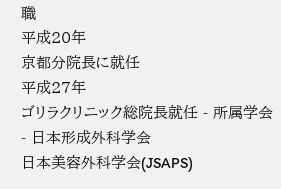職
平成20年
京都分院長に就任
平成27年
ゴリラクリニック総院長就任 - 所属学会
- 日本形成外科学会
日本美容外科学会(JSAPS)